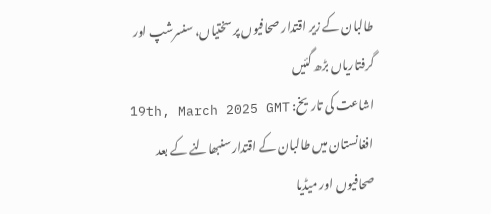طالبان کے زیر اقتدار صحافیوں پر سختیاں، سنسرشپ اور گرفتاریاں بڑھ گئیں
اشاعت کی تاریخ: 19th, March 2025 GMT
افغانستان میں طالبان کے اقتدار سنبھالنے کے بعد صحافیوں اور میڈیا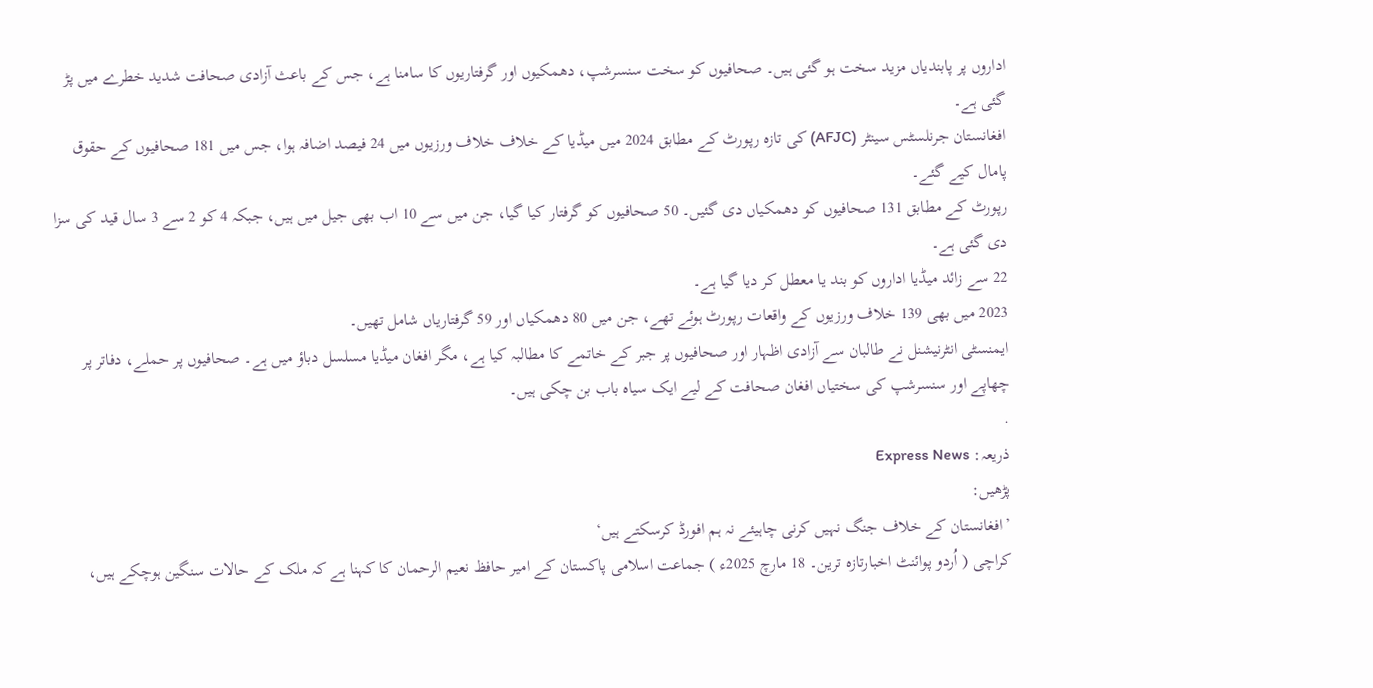اداروں پر پابندیاں مزید سخت ہو گئی ہیں۔ صحافیوں کو سخت سنسرشپ، دھمکیوں اور گرفتاریوں کا سامنا ہے، جس کے باعث آزادی صحافت شدید خطرے میں پڑ گئی ہے۔
افغانستان جرنلسٹس سینٹر (AFJC) کی تازہ رپورٹ کے مطابق 2024 میں میڈیا کے خلاف خلاف ورزیوں میں 24 فیصد اضافہ ہوا، جس میں 181 صحافیوں کے حقوق پامال کیے گئے۔
رپورٹ کے مطابق 131 صحافیوں کو دھمکیاں دی گئیں۔ 50 صحافیوں کو گرفتار کیا گیا، جن میں سے 10 اب بھی جیل میں ہیں، جبکہ 4 کو 2 سے 3 سال قید کی سزا دی گئی ہے۔
22 سے زائد میڈیا اداروں کو بند یا معطل کر دیا گیا ہے۔
2023 میں بھی 139 خلاف ورزیوں کے واقعات رپورٹ ہوئے تھے، جن میں 80 دھمکیاں اور 59 گرفتاریاں شامل تھیں۔
ایمنسٹی انٹرنیشنل نے طالبان سے آزادی اظہار اور صحافیوں پر جبر کے خاتمے کا مطالبہ کیا ہے، مگر افغان میڈیا مسلسل دباؤ میں ہے۔ صحافیوں پر حملے، دفاتر پر چھاپے اور سنسرشپ کی سختیاں افغان صحافت کے لیے ایک سیاہ باب بن چکی ہیں۔
.
ذریعہ: Express News
پڑھیں:
’افغانستان کے خلاف جنگ نہیں کرنی چاہیئے نہ ہم افورڈ کرسکتے ہیں‘
کراچی ( اُردو پوائنٹ اخبارتازہ ترین۔ 18 مارچ 2025ء ) جماعت اسلامی پاکستان کے امیر حافظ نعیم الرحمان کا کہنا ہے کہ ملک کے حالات سنگین ہوچکے ہیں،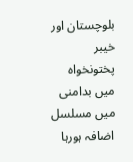بلوچستان اور خیبر پختونخواہ میں بدامنی میں مسلسل اضافہ ہورہا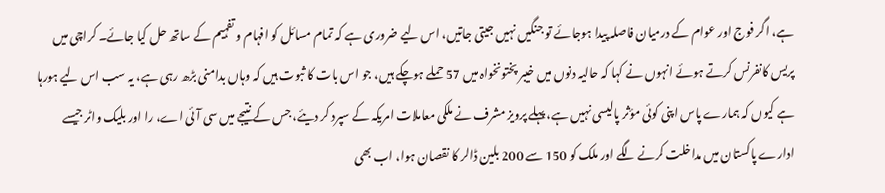ہے، اگر فوج اور عوام کے درمیان فاصلہ پیدا ہوجائے تو جنگیں نہیں جیتی جاتیں، اس لیے ضروری ہے کہ تمام مسائل کو افہام و تفہیم کے ساتھ حل کیا جائے۔ کراچی میں پریس کانفرنس کرتے ہوئے انہوں نے کہا کہ حالیہ دنوں میں خیبر پختونخواہ میں 57 حملے ہوچکے ہیں، جو اس بات کا ثبوت ہیں کہ وہاں بدامنی بڑھ رہی ہے، یہ سب اس لیے ہورہا ہے کیوں کہ ہمارے پاس اپنی کوئی مؤثر پالیسی نہیں ہے، پہلے پرویز مشرف نے ملکی معاملات امریکہ کے سپرد کر دیئے، جس کے نتیجے میں سی آئی اے، را اور بلیک واٹر جیسے ادارے پاکستان میں مداخلت کرنے لگے اور ملک کو 150 سے 200 بلین ڈالر کا نقصان ہوا، اب بھی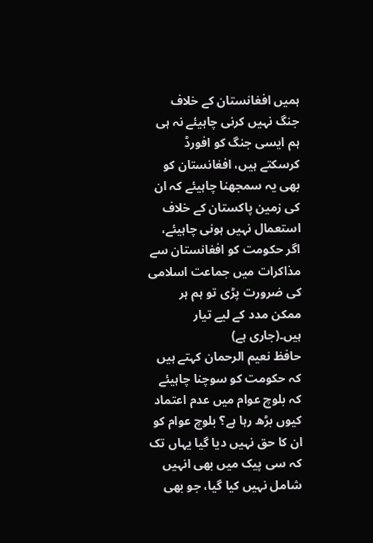ہمیں افغانستان کے خلاف جنگ نہیں کرنی چاہیئے نہ ہی ہم ایسی جنگ کو افورڈ کرسکتے ہیں، افغانستان کو بھی یہ سمجھنا چاہیئے کہ ان کی زمین پاکستان کے خلاف استعمال نہیں ہونی چاہیئے، اگر حکومت کو افغانستان سے مذاکرات میں جماعت اسلامی کی ضرورت پڑی تو ہم ہر ممکن مدد کے لیے تیار ہیں۔(جاری ہے)
حافظ نعیم الرحمان کہتے ہیں کہ حکومت کو سوچنا چاہیئے کہ بلوچ عوام میں عدم اعتماد کیوں بڑھ رہا ہے؟ بلوچ عوام کو ان کا حق نہیں دیا گیا یہاں تک کہ سی پیک میں بھی انہیں شامل نہیں کیا گیا، جو بھی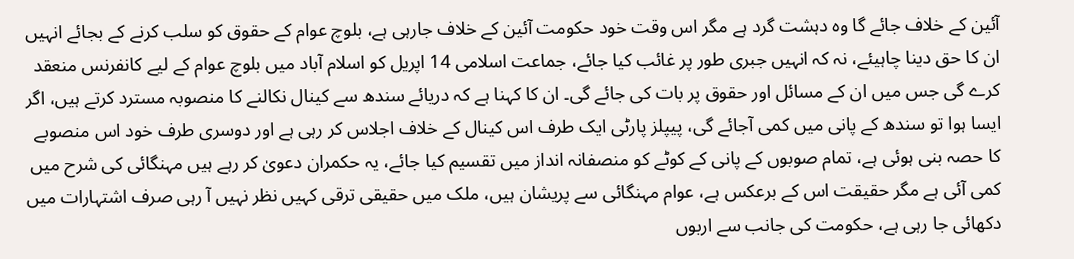آئین کے خلاف جائے گا وہ دہشت گرد ہے مگر اس وقت خود حکومت آئین کے خلاف جارہی ہے، بلوچ عوام کے حقوق کو سلب کرنے کے بجائے انہیں ان کا حق دینا چاہیئے، نہ کہ انہیں جبری طور پر غائب کیا جائے، جماعت اسلامی 14 اپریل کو اسلام آباد میں بلوچ عوام کے لیے کانفرنس منعقد کرے گی جس میں ان کے مسائل اور حقوق پر بات کی جائے گی۔ ان کا کہنا ہے کہ دریائے سندھ سے کینال نکالنے کا منصوبہ مسترد کرتے ہیں، اگر ایسا ہوا تو سندھ کے پانی میں کمی آجائے گی، پیپلز پارٹی ایک طرف اس کینال کے خلاف اجلاس کر رہی ہے اور دوسری طرف خود اس منصوبے کا حصہ بنی ہوئی ہے، تمام صوبوں کے پانی کے کوٹے کو منصفانہ انداز میں تقسیم کیا جائے، یہ حکمران دعویٰ کر رہے ہیں مہنگائی کی شرح میں کمی آئی ہے مگر حقیقت اس کے برعکس ہے، عوام مہنگائی سے پریشان ہیں، ملک میں حقیقی ترقی کہیں نظر نہیں آ رہی صرف اشتہارات میں دکھائی جا رہی ہے، حکومت کی جانب سے اربوں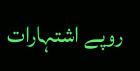روپے اشتہارات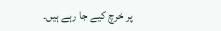پر خرچ کیے جا رہے ہیں۔